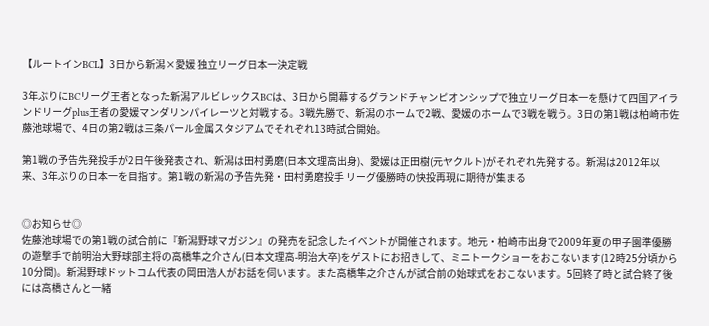【ルートインBCL】3日から新潟×愛媛 独立リーグ日本一決定戦

3年ぶりにBCリーグ王者となった新潟アルビレックスBCは、3日から開幕するグランドチャンピオンシップで独立リーグ日本一を懸けて四国アイランドリーグplus王者の愛媛マンダリンパイレーツと対戦する。3戦先勝で、新潟のホームで2戦、愛媛のホームで3戦を戦う。3日の第1戦は柏崎市佐藤池球場で、4日の第2戦は三条パール金属スタジアムでそれぞれ13時試合開始。

第1戦の予告先発投手が2日午後発表され、新潟は田村勇磨(日本文理高出身)、愛媛は正田樹(元ヤクルト)がそれぞれ先発する。新潟は2012年以来、3年ぶりの日本一を目指す。第1戦の新潟の予告先発・田村勇磨投手 リーグ優勝時の快投再現に期待が集まる


◎お知らせ◎
佐藤池球場での第1戦の試合前に『新潟野球マガジン』の発売を記念したイベントが開催されます。地元・柏崎市出身で2009年夏の甲子園準優勝の遊撃手で前明治大野球部主将の高橋隼之介さん(日本文理高-明治大卒)をゲストにお招きして、ミニトークショーをおこないます(12時25分頃から10分間)。新潟野球ドットコム代表の岡田浩人がお話を伺います。また高橋隼之介さんが試合前の始球式をおこないます。5回終了時と試合終了後には高橋さんと一緒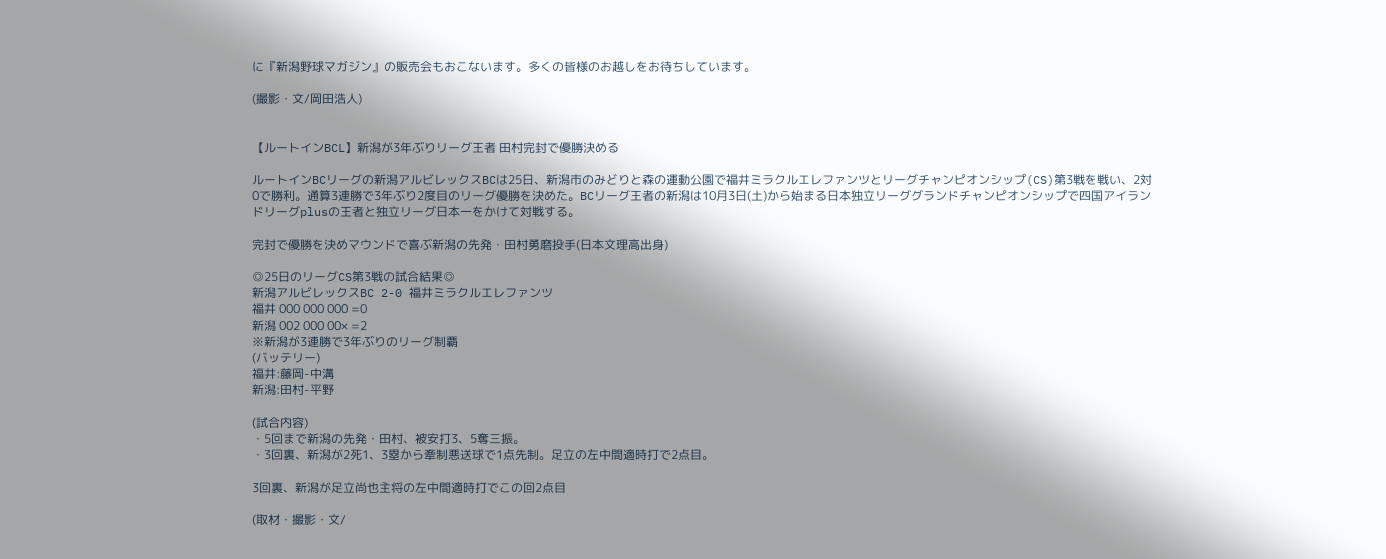に『新潟野球マガジン』の販売会もおこないます。多くの皆様のお越しをお待ちしています。

(撮影・文/岡田浩人)


【ルートインBCL】新潟が3年ぶりリーグ王者 田村完封で優勝決める

ルートインBCリーグの新潟アルビレックスBCは25日、新潟市のみどりと森の運動公園で福井ミラクルエレファンツとリーグチャンピオンシップ(CS)第3戦を戦い、2対0で勝利。通算3連勝で3年ぶり2度目のリーグ優勝を決めた。BCリーグ王者の新潟は10月3日(土)から始まる日本独立リーググランドチャンピオンシップで四国アイランドリーグplusの王者と独立リーグ日本一をかけて対戦する。

完封で優勝を決めマウンドで喜ぶ新潟の先発・田村勇磨投手(日本文理高出身)

◎25日のリーグCS第3戦の試合結果◎
新潟アルビレックスBC 2-0 福井ミラクルエレファンツ
福井 000 000 000 =0
新潟 002 000 00× =2
※新潟が3連勝で3年ぶりのリーグ制覇
(バッテリー)
福井:藤岡-中溝
新潟:田村-平野

(試合内容)
・5回まで新潟の先発・田村、被安打3、5奪三振。
・3回裏、新潟が2死1、3塁から牽制悪送球で1点先制。足立の左中間適時打で2点目。

3回裏、新潟が足立尚也主将の左中間適時打でこの回2点目

(取材・撮影・文/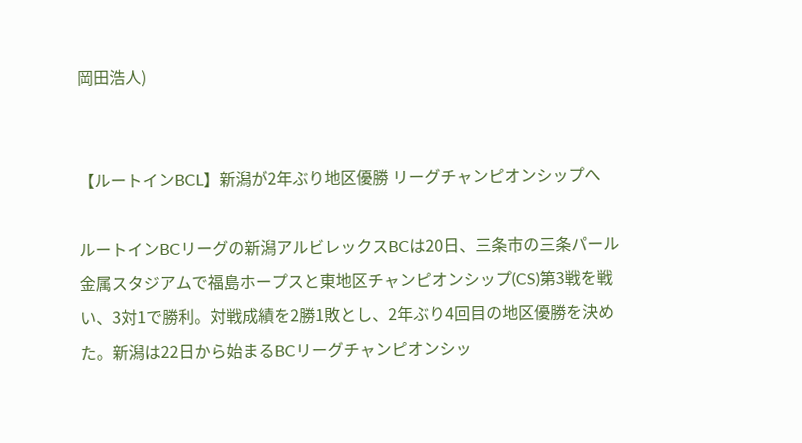岡田浩人)


【ルートインBCL】新潟が2年ぶり地区優勝 リーグチャンピオンシップへ

ルートインBCリーグの新潟アルビレックスBCは20日、三条市の三条パール金属スタジアムで福島ホープスと東地区チャンピオンシップ(CS)第3戦を戦い、3対1で勝利。対戦成績を2勝1敗とし、2年ぶり4回目の地区優勝を決めた。新潟は22日から始まるBCリーグチャンピオンシッ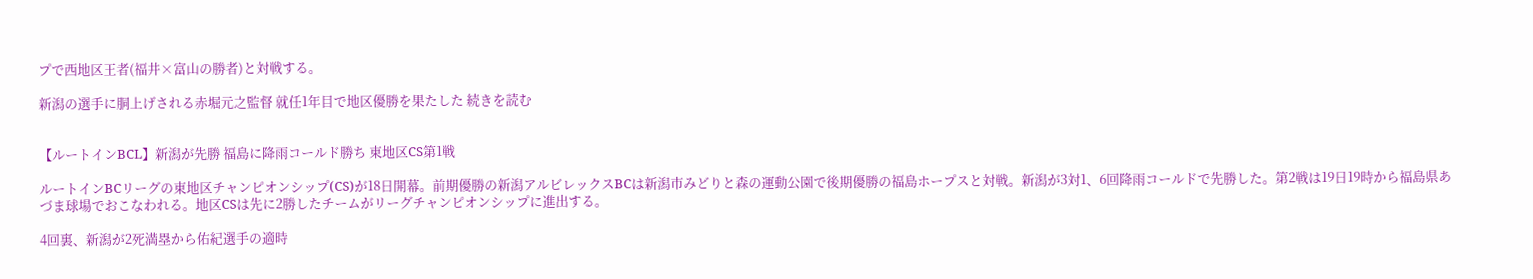プで西地区王者(福井×富山の勝者)と対戦する。

新潟の選手に胴上げされる赤堀元之監督 就任1年目で地区優勝を果たした 続きを読む


【ルートインBCL】新潟が先勝 福島に降雨コールド勝ち 東地区CS第1戦

ルートインBCリーグの東地区チャンピオンシップ(CS)が18日開幕。前期優勝の新潟アルビレックスBCは新潟市みどりと森の運動公園で後期優勝の福島ホープスと対戦。新潟が3対1、6回降雨コールドで先勝した。第2戦は19日19時から福島県あづま球場でおこなわれる。地区CSは先に2勝したチームがリーグチャンピオンシップに進出する。

4回裏、新潟が2死満塁から佑紀選手の適時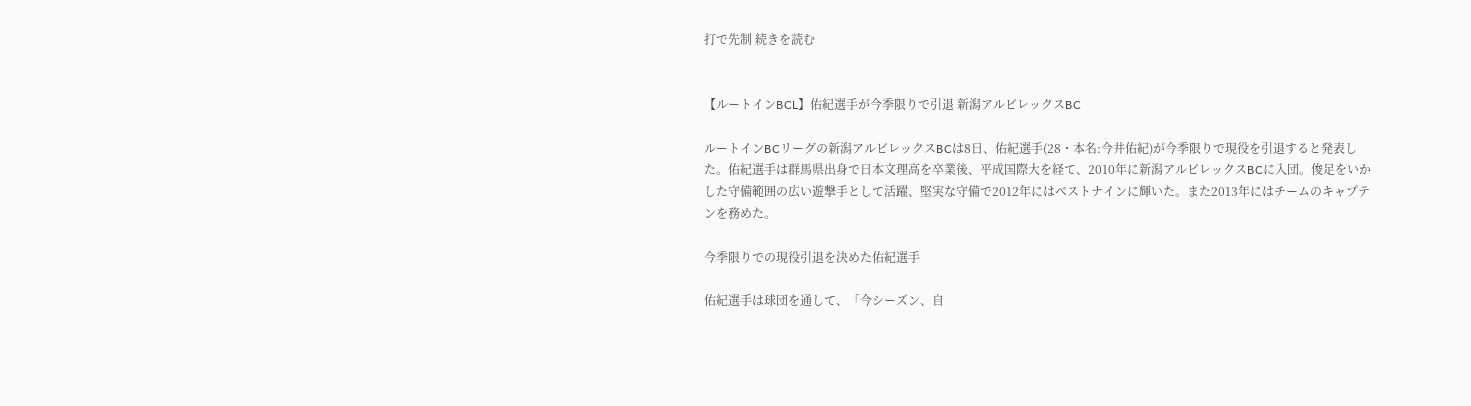打で先制 続きを読む


【ルートインBCL】佑紀選手が今季限りで引退 新潟アルビレックスBC

ルートインBCリーグの新潟アルビレックスBCは8日、佑紀選手(28・本名:今井佑紀)が今季限りで現役を引退すると発表した。佑紀選手は群馬県出身で日本文理高を卒業後、平成国際大を経て、2010年に新潟アルビレックスBCに入団。俊足をいかした守備範囲の広い遊撃手として活躍、堅実な守備で2012年にはベストナインに輝いた。また2013年にはチームのキャプテンを務めた。

今季限りでの現役引退を決めた佑紀選手

佑紀選手は球団を通して、「今シーズン、自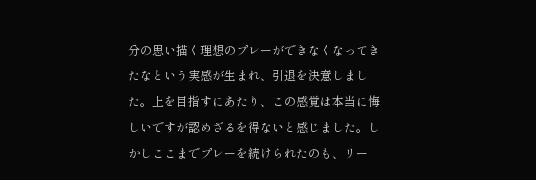分の思い描く理想のプレーができなくなってきたなという実感が生まれ、引退を決意しました。上を目指すにあたり、この感覚は本当に悔しいですが認めざるを得ないと感じました。しかしここまでプレーを続けられたのも、リー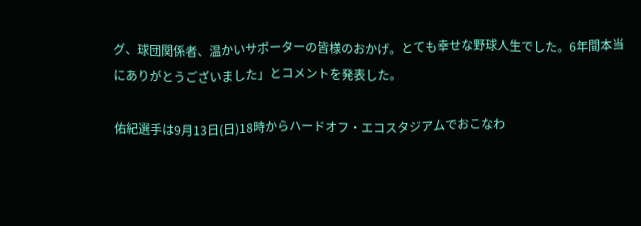グ、球団関係者、温かいサポーターの皆様のおかげ。とても幸せな野球人生でした。6年間本当にありがとうございました」とコメントを発表した。

佑紀選手は9月13日(日)18時からハードオフ・エコスタジアムでおこなわ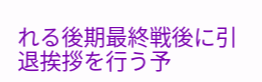れる後期最終戦後に引退挨拶を行う予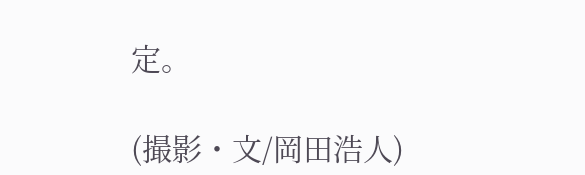定。

(撮影・文/岡田浩人)